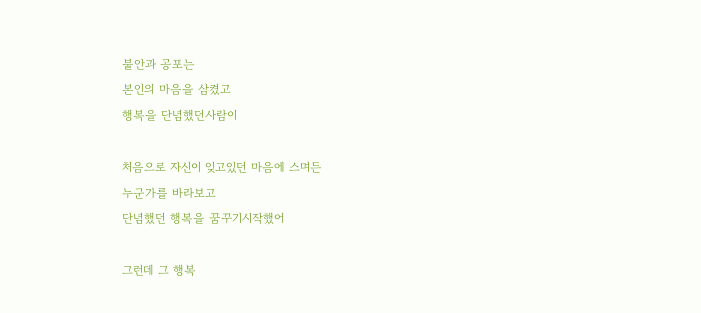불안과 공포는
본인의 마음을 삼켰고
행복을 단념했던사람이

처음으로 자신이 잊고있던 마음에 스며든
누군가를 바라보고
단념했던 행복을 꿈꾸기시작했어

그런데 그 행복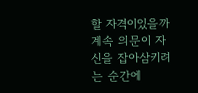할 자격이있을까
계속 의문이 자신을 잡아삼키려는 순간에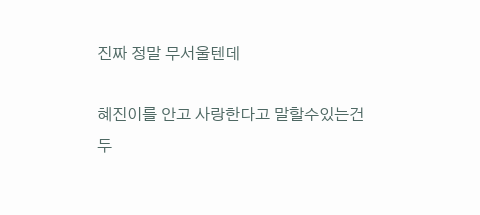진짜 정말 무서울텐데

혜진이를 안고 사랑한다고 말할수있는건
두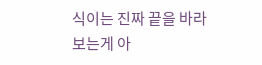식이는 진짜 끝을 바라보는게 아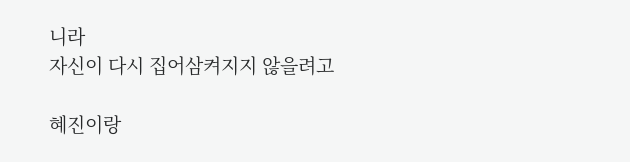니라
자신이 다시 집어삼켜지지 않을려고

혜진이랑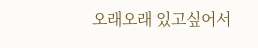오래오래 있고싶어서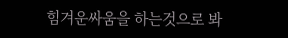힘겨운싸움을 하는것으로 봐